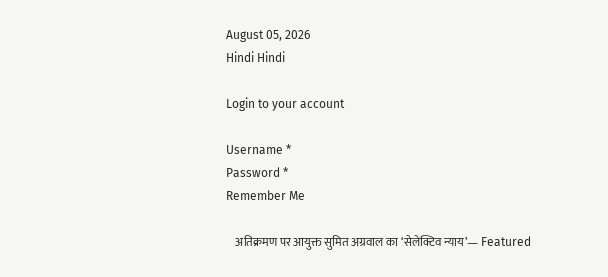August 05, 2026
Hindi Hindi

Login to your account

Username *
Password *
Remember Me

    अतिक्रमण पर आयुक्त सुमित अग्रवाल का ‘सेलेक्टिव न्याय’— Featured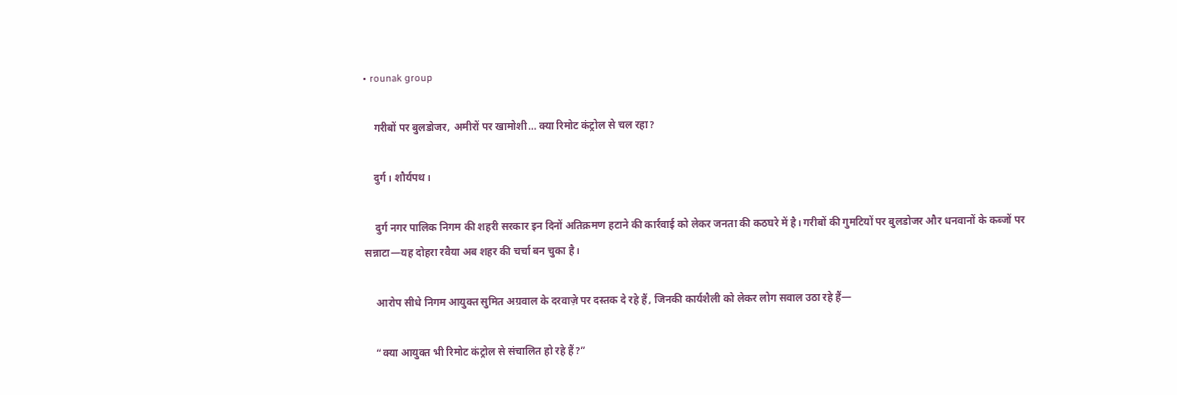• rounak group

    गरीबों पर बुलडोजर, अमीरों पर खामोशी… क्या रिमोट कंट्रोल से चल रहा?

    दुर्ग। शौर्यपथ।

    दुर्ग नगर पालिक निगम की शहरी सरकार इन दिनों अतिक्रमण हटाने की कार्रवाई को लेकर जनता की कठघरे में है। गरीबों की गुमटियों पर बुलडोजर और धनवानों के कब्जों पर सन्नाटा—यह दोहरा रवैया अब शहर की चर्चा बन चुका है।

    आरोप सीधे निगम आयुक्त सुमित अग्रवाल के दरवाज़े पर दस्तक दे रहे हैं, जिनकी कार्यशैली को लेकर लोग सवाल उठा रहे हैं—

    “क्या आयुक्त भी रिमोट कंट्रोल से संचालित हो रहे हैं?”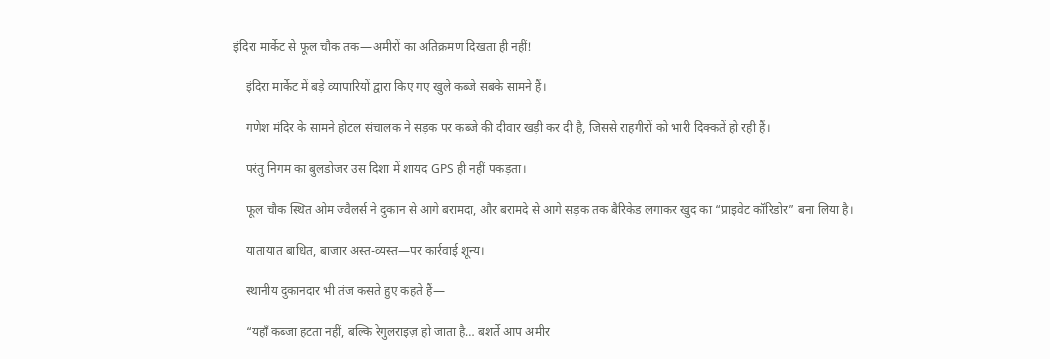इंदिरा मार्केट से फूल चौक तक—अमीरों का अतिक्रमण दिखता ही नहीं!

    इंदिरा मार्केट में बड़े व्यापारियों द्वारा किए गए खुले कब्जे सबके सामने हैं।

    गणेश मंदिर के सामने होटल संचालक ने सड़क पर कब्जे की दीवार खड़ी कर दी है, जिससे राहगीरों को भारी दिक्कतें हो रही हैं।

    परंतु निगम का बुलडोजर उस दिशा में शायद GPS ही नहीं पकड़ता।

    फूल चौक स्थित ओम ज्वैलर्स ने दुकान से आगे बरामदा, और बरामदे से आगे सड़क तक बैरिकेड लगाकर खुद का “प्राइवेट कॉरिडोर” बना लिया है।

    यातायात बाधित, बाजार अस्त-व्यस्त—पर कार्रवाई शून्य।

    स्थानीय दुकानदार भी तंज कसते हुए कहते हैं—

    “यहाँ कब्जा हटता नहीं, बल्कि रेगुलराइज़ हो जाता है… बशर्ते आप अमीर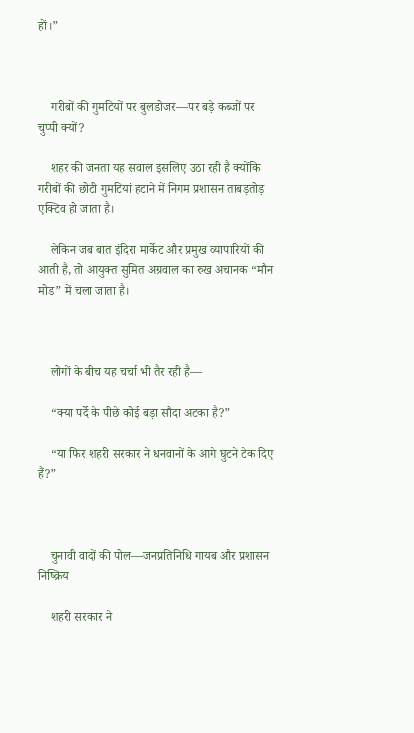हों।”



    गरीबों की गुमटियों पर बुलडोजर—पर बड़े कब्जों पर चुप्पी क्यों?

    शहर की जनता यह सवाल इसलिए उठा रही है क्योंकि गरीबों की छोटी गुमटियां हटाने में निगम प्रशासन ताबड़तोड़ एक्टिव हो जाता है।

    लेकिन जब बात इंदिरा मार्केट और प्रमुख व्यापारियों की आती है, तो आयुक्त सुमित अग्रवाल का रुख अचानक “मौन मोड” में चला जाता है।



    लोगों के बीच यह चर्चा भी तैर रही है—

    “क्या पर्दे के पीछे कोई बड़ा सौदा अटका है?”

    “या फिर शहरी सरकार ने धनवानों के आगे घुटने टेक दिए हैं?”



    चुनावी वादों की पोल—जनप्रतिनिधि गायब और प्रशासन निष्क्रिय

    शहरी सरकार ने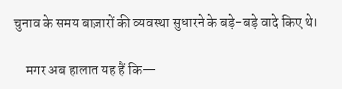चुनाव के समय बाज़ारों की व्यवस्था सुधारने के बड़े-बड़े वादे किए थे।

    मगर अब हालात यह हैं कि—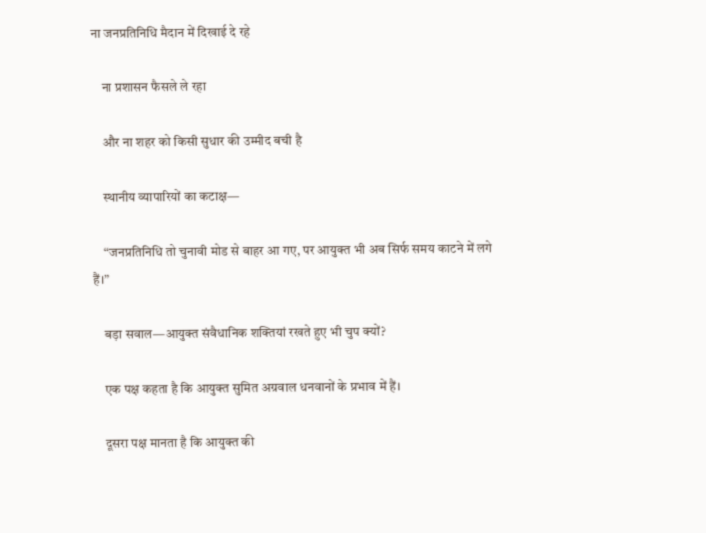ना जनप्रतिनिधि मैदान में दिखाई दे रहे

    ना प्रशासन फैसले ले रहा

    और ना शहर को किसी सुधार की उम्मीद बची है

    स्थानीय व्यापारियों का कटाक्ष—

    “जनप्रतिनिधि तो चुनावी मोड से बाहर आ गए, पर आयुक्त भी अब सिर्फ समय काटने में लगे हैं।”

    बड़ा सवाल—आयुक्त संवैधानिक शक्तियां रखते हुए भी चुप क्यों?

    एक पक्ष कहता है कि आयुक्त सुमित अग्रवाल धनवानों के प्रभाव में हैं।

    दूसरा पक्ष मानता है कि आयुक्त की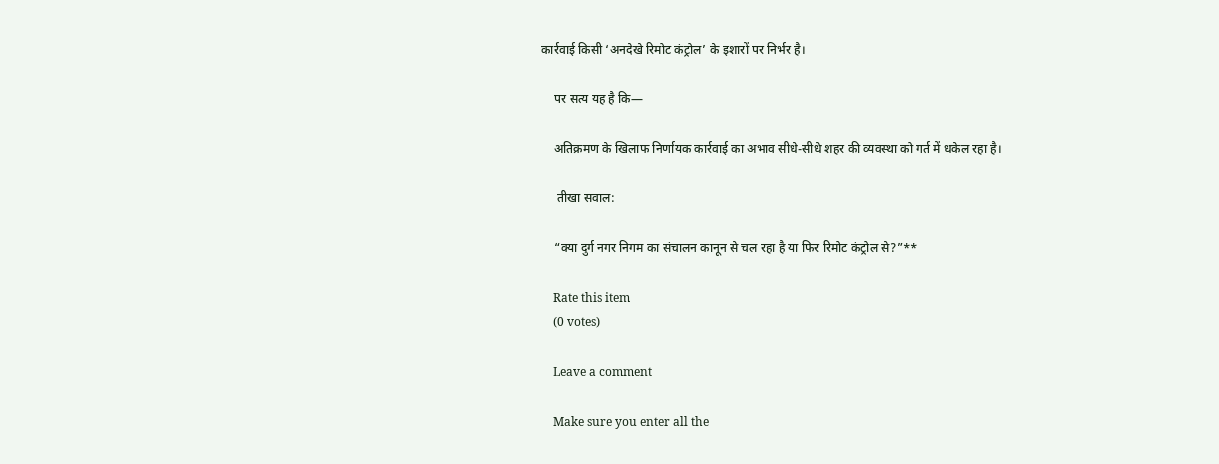कार्रवाई किसी ‘अनदेखे रिमोट कंट्रोल’ के इशारों पर निर्भर है।

    पर सत्य यह है कि—

    अतिक्रमण के खिलाफ निर्णायक कार्रवाई का अभाव सीधे-सीधे शहर की व्यवस्था को गर्त में धकेल रहा है।

     तीखा सवाल:

    “क्या दुर्ग नगर निगम का संचालन कानून से चल रहा है या फिर रिमोट कंट्रोल से?”**

    Rate this item
    (0 votes)

    Leave a comment

    Make sure you enter all the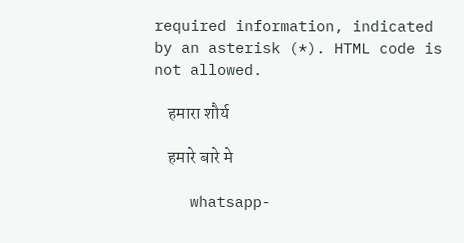required information, indicated by an asterisk (*). HTML code is not allowed.

    हमारा शौर्य

    हमारे बारे मे

    whatsapp-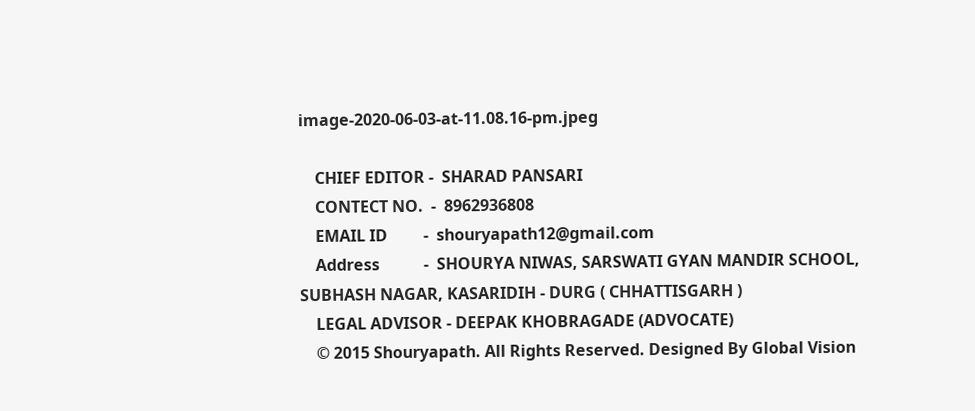image-2020-06-03-at-11.08.16-pm.jpeg

    CHIEF EDITOR -  SHARAD PANSARI
    CONTECT NO.  -  8962936808
    EMAIL ID         -  shouryapath12@gmail.com
    Address           -  SHOURYA NIWAS, SARSWATI GYAN MANDIR SCHOOL, SUBHASH NAGAR, KASARIDIH - DURG ( CHHATTISGARH )
    LEGAL ADVISOR - DEEPAK KHOBRAGADE (ADVOCATE)
    © 2015 Shouryapath. All Rights Reserved. Designed By Global Vision